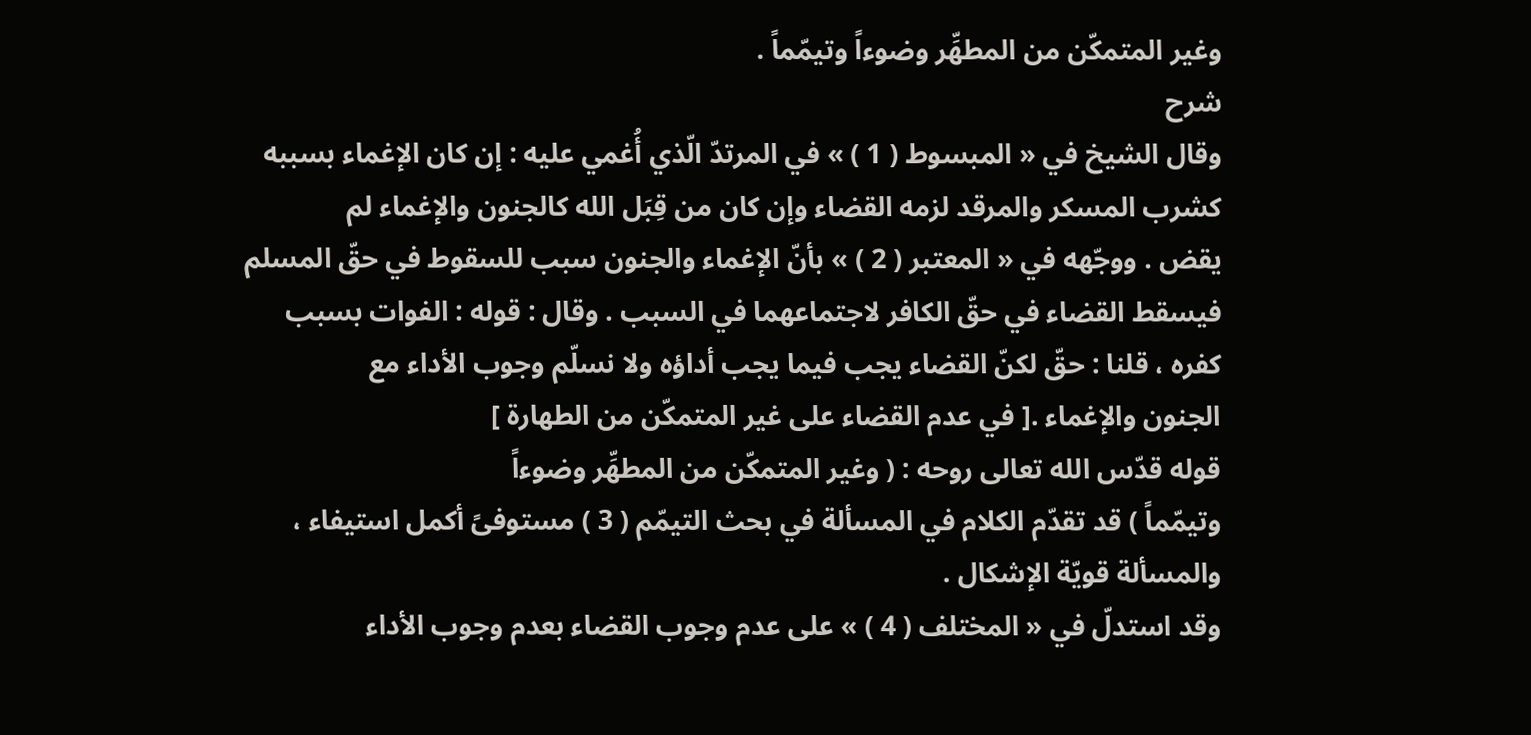وغير المتمكّن من المطهِّر وضوءاً وتيمّماً .
شرح
وقال الشيخ في « المبسوط ( 1 ) » في المرتدّ الّذي أُغمي عليه : إن كان الإغماء بسببه
كشرب المسكر والمرقد لزمه القضاء وإن كان من قِبَل الله كالجنون والإغماء لم
يقض . ووجّهه في « المعتبر ( 2 ) » بأنّ الإغماء والجنون سبب للسقوط في حقّ المسلم
فيسقط القضاء في حقّ الكافر لاجتماعهما في السبب . وقال : قوله : الفوات بسبب
كفره ، قلنا : حقّ لكنّ القضاء يجب فيما يجب أداؤه ولا نسلّم وجوب الأداء مع
الجنون والإغماء .[ في عدم القضاء على غير المتمكّن من الطهارة ]
قوله قدّس الله تعالى روحه : ( وغير المتمكّن من المطهِّر وضوءاً
وتيمّماً ) قد تقدّم الكلام في المسألة في بحث التيمّم ( 3 ) مستوفىً أكمل استيفاء ،
والمسألة قويّة الإشكال .
وقد استدلّ في « المختلف ( 4 ) » على عدم وجوب القضاء بعدم وجوب الأداء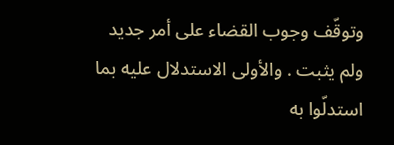وتوقّف وجوب القضاء على أمر جديد ولم يثبت . والأولى الاستدلال عليه بما
استدلّوا به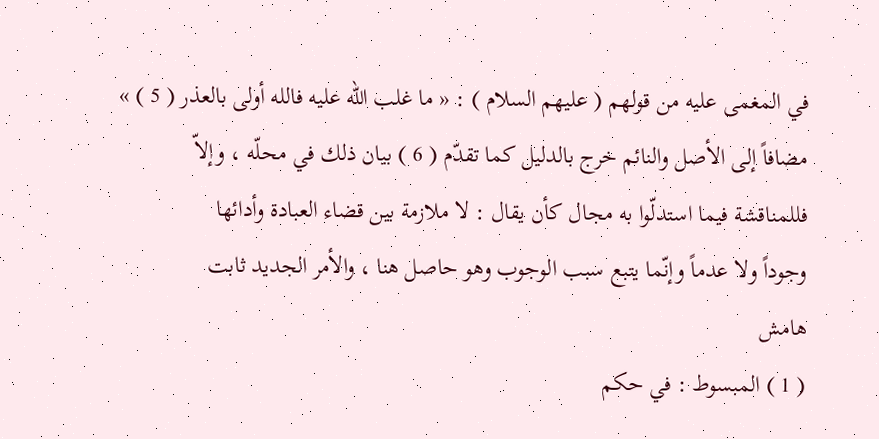في المغمى عليه من قولهم ( عليهم السلام ) : « ما غلب الله عليه فالله أولى بالعذر ( 5 ) »
مضافاً إلى الأصل والنائم خرج بالدليل كما تقدّم ( 6 ) بيان ذلك في محلّه ، وإلاّ
فللمناقشة فيما استدلّوا به مجال كأن يقال : لا ملازمة بين قضاء العبادة وأدائها
وجوداً ولا عدماً وإنّما يتبع سبب الوجوب وهو حاصل هنا ، والأمر الجديد ثابت
هامش
( 1 ) المبسوط : في حكم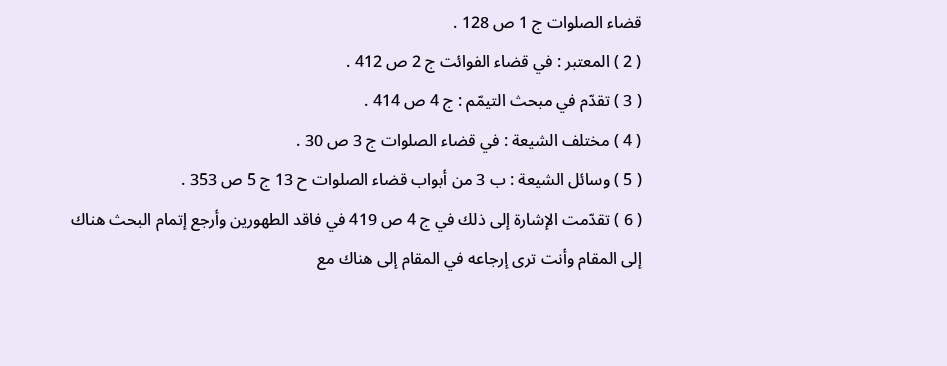قضاء الصلوات ج 1 ص 128 .
( 2 ) المعتبر : في قضاء الفوائت ج 2 ص 412 .
( 3 ) تقدّم في مبحث التيمّم : ج 4 ص 414 .
( 4 ) مختلف الشيعة : في قضاء الصلوات ج 3 ص 30 .
( 5 ) وسائل الشيعة : ب 3 من أبواب قضاء الصلوات ح 13 ج 5 ص 353 .
( 6 ) تقدّمت الإشارة إلى ذلك في ج 4 ص 419 في فاقد الطهورين وأرجع إتمام البحث هناك
إلى المقام وأنت ترى إرجاعه في المقام إلى هناك مع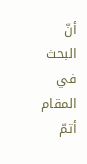أنّ البحث في المقام أتمّ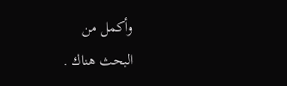وأكمل من
البحث هناك .